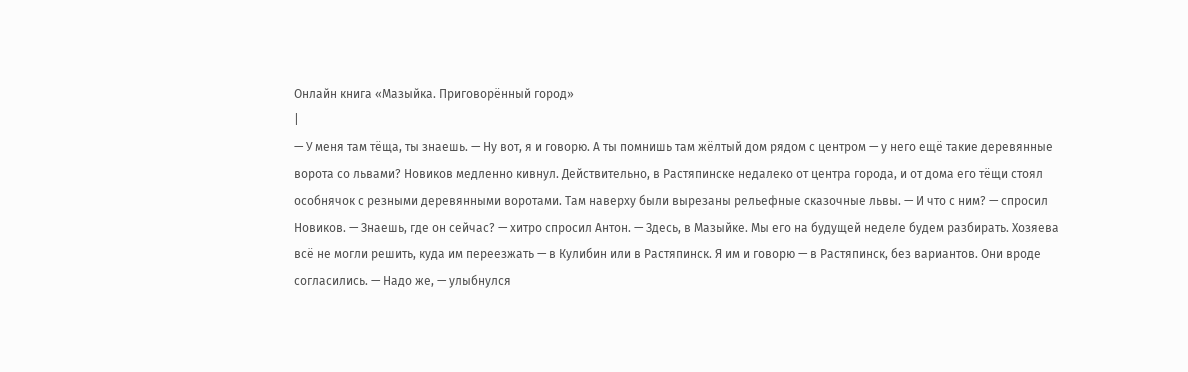Онлайн книга «Мазыйка. Приговорённый город»
|
— У меня там тёща, ты знаешь. — Ну вот, я и говорю. А ты помнишь там жёлтый дом рядом с центром — у него ещё такие деревянные ворота со львами? Новиков медленно кивнул. Действительно, в Растяпинске недалеко от центра города, и от дома его тёщи стоял особнячок с резными деревянными воротами. Там наверху были вырезаны рельефные сказочные львы. — И что с ним? — спросил Новиков. — Знаешь, где он сейчас? — хитро спросил Антон. — Здесь, в Мазыйке. Мы его на будущей неделе будем разбирать. Хозяева всё не могли решить, куда им переезжать — в Кулибин или в Растяпинск. Я им и говорю — в Растяпинск, без вариантов. Они вроде согласились. — Надо же, — улыбнулся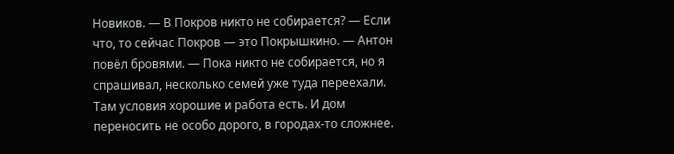Новиков. — В Покров никто не собирается? — Если что, то сейчас Покров — это Покрышкино. — Антон повёл бровями. — Пока никто не собирается, но я спрашивал, несколько семей уже туда переехали. Там условия хорошие и работа есть. И дом переносить не особо дорого, в городах-то сложнее.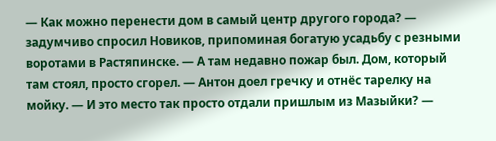— Как можно перенести дом в самый центр другого города? — задумчиво спросил Новиков, припоминая богатую усадьбу с резными воротами в Растяпинске. — А там недавно пожар был. Дом, который там стоял, просто сгорел. — Антон доел гречку и отнёс тарелку на мойку. — И это место так просто отдали пришлым из Мазыйки? —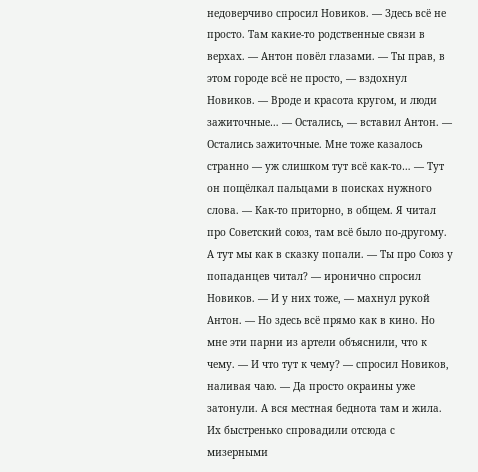недоверчиво спросил Новиков. — Здесь всё не просто. Там какие-то родственные связи в верхах. — Антон повёл глазами. — Ты прав, в этом городе всё не просто, — вздохнул Новиков. — Вроде и красота кругом, и люди зажиточные… — Остались, — вставил Антон. — Остались зажиточные. Мне тоже казалось странно — уж слишком тут всё как-то… — Тут он пощёлкал пальцами в поисках нужного слова. — Как-то приторно, в общем. Я читал про Советский союз, там всё было по-другому. А тут мы как в сказку попали. — Ты про Союз у попаданцев читал? — иронично спросил Новиков. — И у них тоже, — махнул рукой Антон. — Но здесь всё прямо как в кино. Но мне эти парни из артели объяснили, что к чему. — И что тут к чему? — спросил Новиков, наливая чаю. — Да просто окраины уже затонули. А вся местная беднота там и жила. Их быстренько спровадили отсюда с мизерными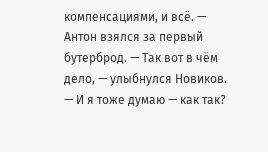компенсациями, и всё. — Антон взялся за первый бутерброд. — Так вот в чём дело, — улыбнулся Новиков. — И я тоже думаю — как так?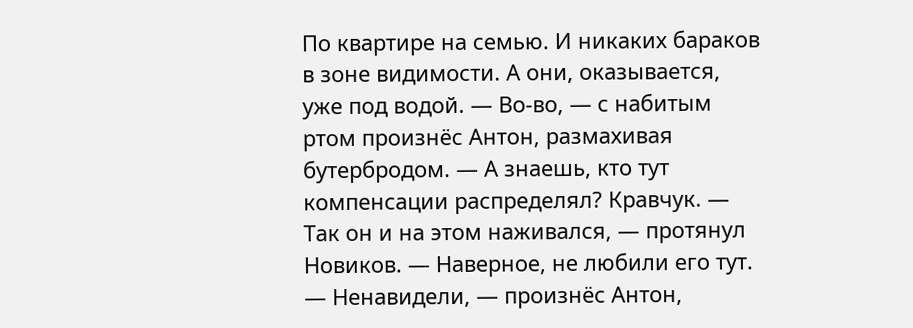По квартире на семью. И никаких бараков в зоне видимости. А они, оказывается, уже под водой. — Во-во, — с набитым ртом произнёс Антон, размахивая бутербродом. — А знаешь, кто тут компенсации распределял? Кравчук. — Так он и на этом наживался, — протянул Новиков. — Наверное, не любили его тут. — Ненавидели, — произнёс Антон,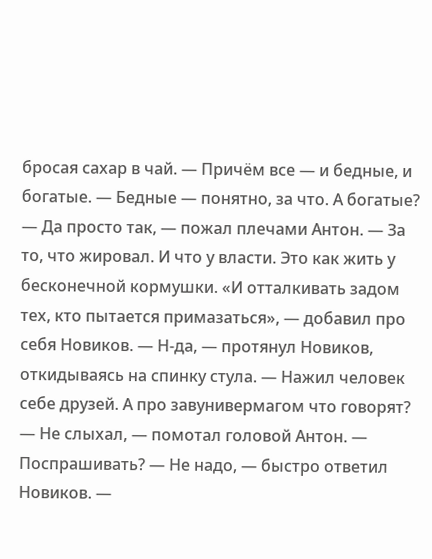бросая сахар в чай. — Причём все — и бедные, и богатые. — Бедные — понятно, за что. А богатые? — Да просто так, — пожал плечами Антон. — За то, что жировал. И что у власти. Это как жить у бесконечной кормушки. «И отталкивать задом тех, кто пытается примазаться», — добавил про себя Новиков. — Н-да, — протянул Новиков, откидываясь на спинку стула. — Нажил человек себе друзей. А про завунивермагом что говорят? — Не слыхал, — помотал головой Антон. — Поспрашивать? — Не надо, — быстро ответил Новиков. —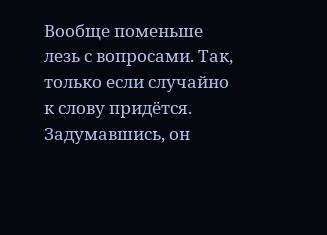Вообще поменьше лезь с вопросами. Так, только если случайно к слову придётся. Задумавшись, он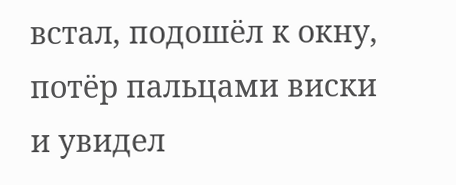встал, подошёл к окну, потёр пальцами виски и увидел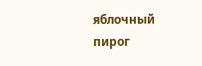яблочный пирог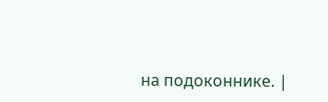на подоконнике. |